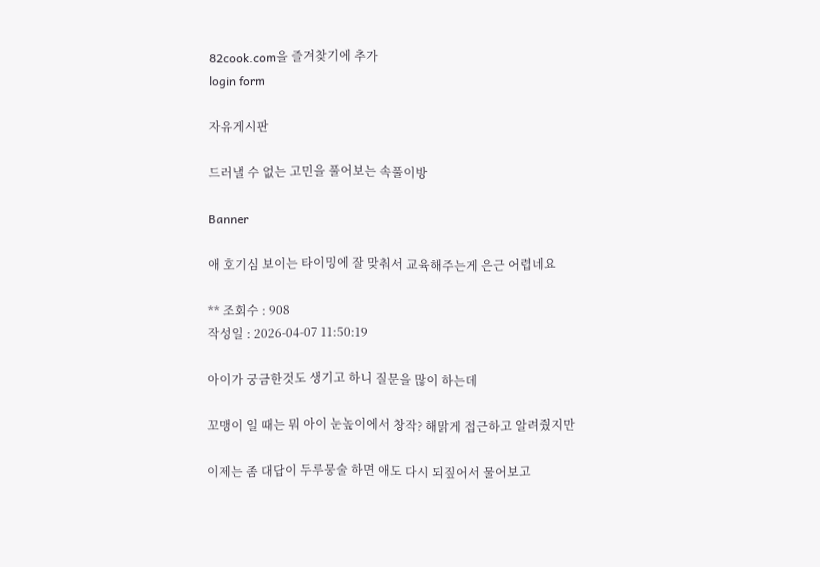82cook.com을 즐겨찾기에 추가
login form

자유게시판

드러낼 수 없는 고민을 풀어보는 속풀이방

Banner

애 호기심 보이는 타이밍에 잘 맞춰서 교육해주는게 은근 어렵네요

** 조회수 : 908
작성일 : 2026-04-07 11:50:19

아이가 궁금한것도 생기고 하니 질문을 많이 하는데

꼬맹이 일 때는 뭐 아이 눈높이에서 창작? 해맑게 접근하고 알려줬지만

이제는 좀 대답이 두루뭉술 하면 애도 다시 되짚어서 물어보고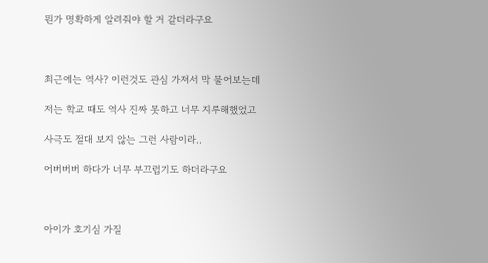뭔가 명확하게 알려줘야 할 거 같더라구요



최근에는 역사? 이런것도 관심 가져서 막 물어보는데

저는 학교 때도 역사 진짜 못하고 너무 지루해했었고

사극도 절대 보지 않는 그런 사람이라..

어버버버 하다가 너무 부끄럽기도 하더라구요



아이가 호기심 가질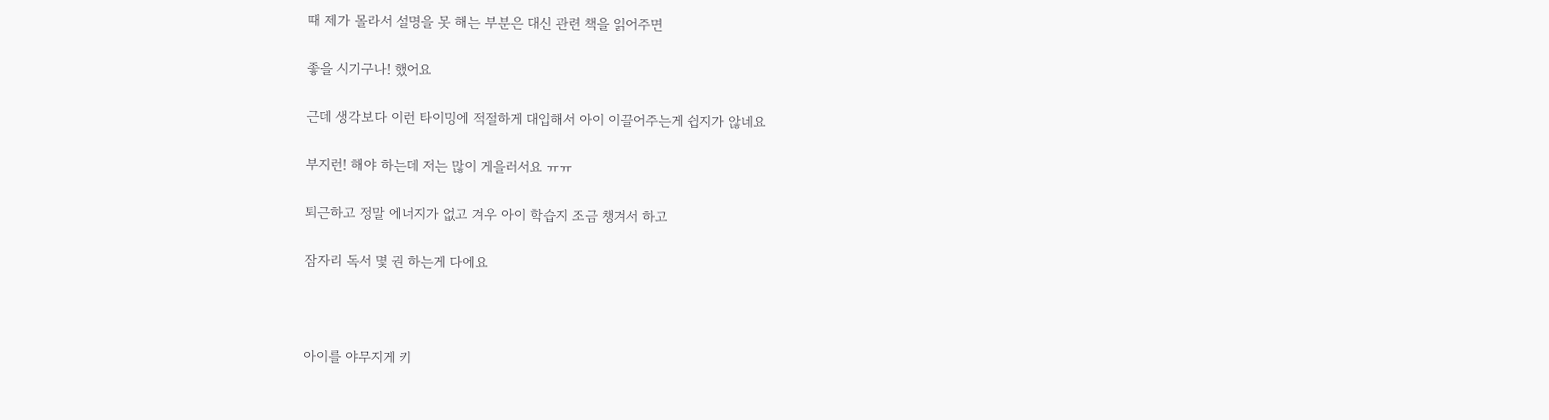때 제가 몰라서 설명을 못 해는 부분은 대신 관련 책을 읽어주면

좋을 시기구나! 했어요

근데 생각보다 이런 타이밍에 적절하게 대입해서 아이 이끌어주는게 쉽지가 않네요

부지런! 해야 하는데 저는 많이 게을러서요 ㅠㅠ

퇴근하고 정말 에너지가 없고 겨우 아이 학습지 조금 챙겨서 하고

잠자리 독서 몇 권 하는게 다에요



아이를 야무지게 키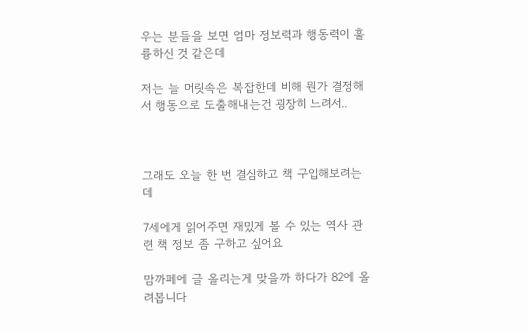우는 분들을 보면 엄마 정보력과 행동력이 훌륭하신 것 같은데

저는 늘 머릿속은 복잡한데 비해 뭔가 결정해서 행동으로 도출해내는건 굉장히 느려서..



그래도 오늘 한 번 결심하고 책 구입해보려는데

7세에게 읽어주면 재밌게 볼 수 있는 역사 관련 책 정보 좀 구하고 싶어요

맘까페에 글 올리는게 맞을까 하다가 82에 올려봅니다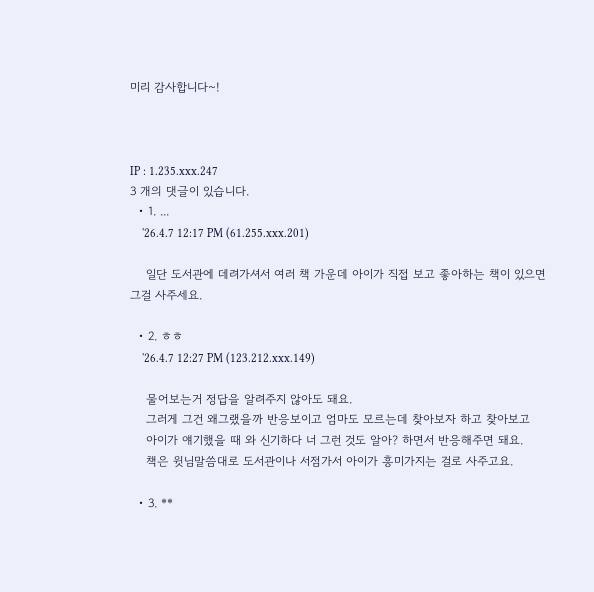미리 감사합니다~!



IP : 1.235.xxx.247
3 개의 댓글이 있습니다.
  • 1. ...
    '26.4.7 12:17 PM (61.255.xxx.201)

    일단 도서관에 데려가셔서 여러 책 가운데 아이가 직접 보고 좋아하는 책이 있으면 그걸 사주세요.

  • 2. ㅎㅎ
    '26.4.7 12:27 PM (123.212.xxx.149)

    물어보는거 정답을 알려주지 않아도 돼요.
    그러게 그건 왜그랬을까 반응보이고 엄마도 모르는데 찾아보자 하고 찾아보고
    아이가 얘기했을 때 와 신기하다 너 그런 것도 알아? 하면서 반응해주면 돼요.
    책은 윗님말씀대로 도서관이나 서점가서 아이가 흥미가지는 걸로 사주고요.

  • 3. **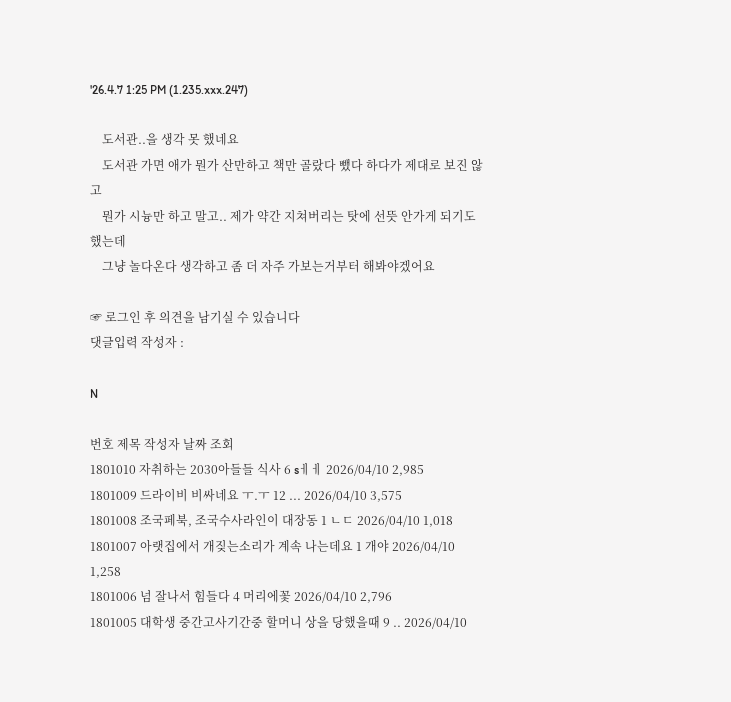'26.4.7 1:25 PM (1.235.xxx.247)

    도서관..을 생각 못 했네요
    도서관 가면 애가 뭔가 산만하고 책만 골랐다 뺐다 하다가 제대로 보진 않고
    뭔가 시늉만 하고 말고.. 제가 약간 지쳐버리는 탓에 선뜻 안가게 되기도 했는데
    그냥 놀다온다 생각하고 좀 더 자주 가보는거부터 해봐야겠어요

☞ 로그인 후 의견을 남기실 수 있습니다
댓글입력 작성자 :

N

번호 제목 작성자 날짜 조회
1801010 자취하는 2030아들들 식사 6 sㅔㅔ 2026/04/10 2,985
1801009 드라이비 비싸네요 ㅜ.ㅜ 12 ... 2026/04/10 3,575
1801008 조국페북, 조국수사라인이 대장동 1 ㄴㄷ 2026/04/10 1,018
1801007 아랫집에서 개짖는소리가 계속 나는데요 1 개야 2026/04/10 1,258
1801006 넘 잘나서 힘들다 4 머리에꽃 2026/04/10 2,796
1801005 대학생 중간고사기간중 할머니 상을 당했을때 9 .. 2026/04/10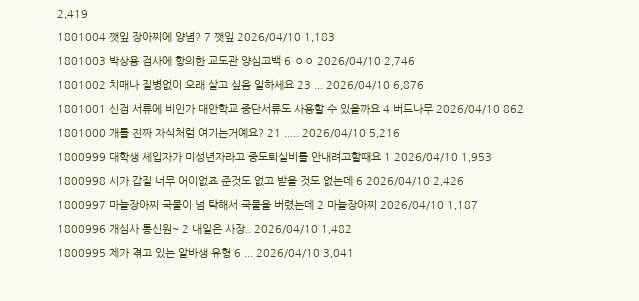2,419
1801004 깻잎 장아찌에 양념? 7 깻잎 2026/04/10 1,183
1801003 박상용 검사에 항의한 교도관 양심고백 6 ㅇㅇ 2026/04/10 2,746
1801002 치매나 질병없이 오래 살고 싶음 일하세요 23 ... 2026/04/10 6,876
1801001 신검 서류에 비인가 대안학교 중단서류도 사용할 수 있을까요 4 버드나무 2026/04/10 862
1801000 개를 진짜 자식처럼 여기는거예요? 21 ..... 2026/04/10 5,216
1800999 대학생 세입자가 미성년자라고 중도퇴실비를 안내려고할때요 1 2026/04/10 1,953
1800998 시가 갑질 너무 어이없죠 준것도 없고 받을 것도 없는데 6 2026/04/10 2,426
1800997 마늘장아찌 국물이 넘 탁해서 국물을 버렸는데 2 마늘장아찌 2026/04/10 1,187
1800996 개심사 통신원~ 2 내일은 사장.. 2026/04/10 1,482
1800995 제가 겪고 있는 알바생 유형 6 ... 2026/04/10 3,041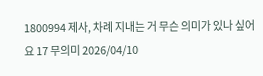1800994 제사, 차례 지내는 거 무슨 의미가 있나 싶어요 17 무의미 2026/04/10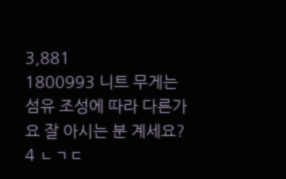3,881
1800993 니트 무게는 섬유 조성에 따라 다른가요 잘 아시는 분 계세요? 4 ㄴㄱㄷ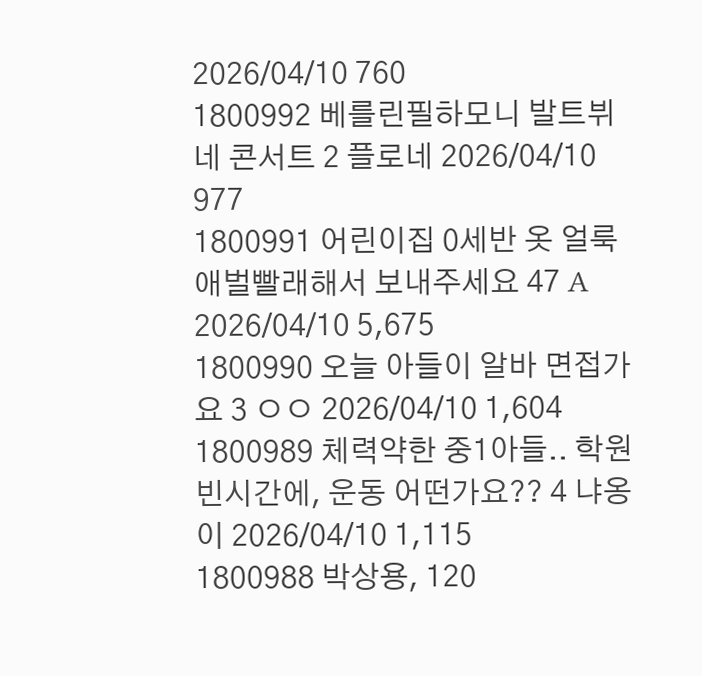2026/04/10 760
1800992 베를린필하모니 발트뷔네 콘서트 2 플로네 2026/04/10 977
1800991 어린이집 0세반 옷 얼룩 애벌빨래해서 보내주세요 47 A 2026/04/10 5,675
1800990 오늘 아들이 알바 면접가요 3 ㅇㅇ 2026/04/10 1,604
1800989 체력약한 중1아들.. 학원 빈시간에, 운동 어떤가요?? 4 냐옹이 2026/04/10 1,115
1800988 박상용, 120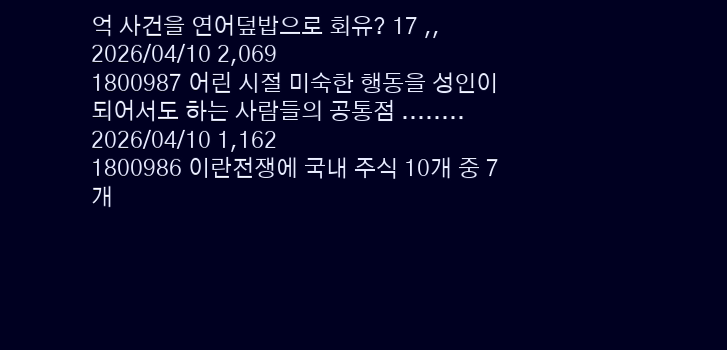억 사건을 연어덮밥으로 회유? 17 ,, 2026/04/10 2,069
1800987 어린 시절 미숙한 행동을 성인이 되어서도 하는 사람들의 공통점 ........ 2026/04/10 1,162
1800986 이란전쟁에 국내 주식 10개 중 7개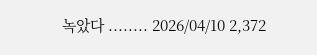녹았다 ........ 2026/04/10 2,372